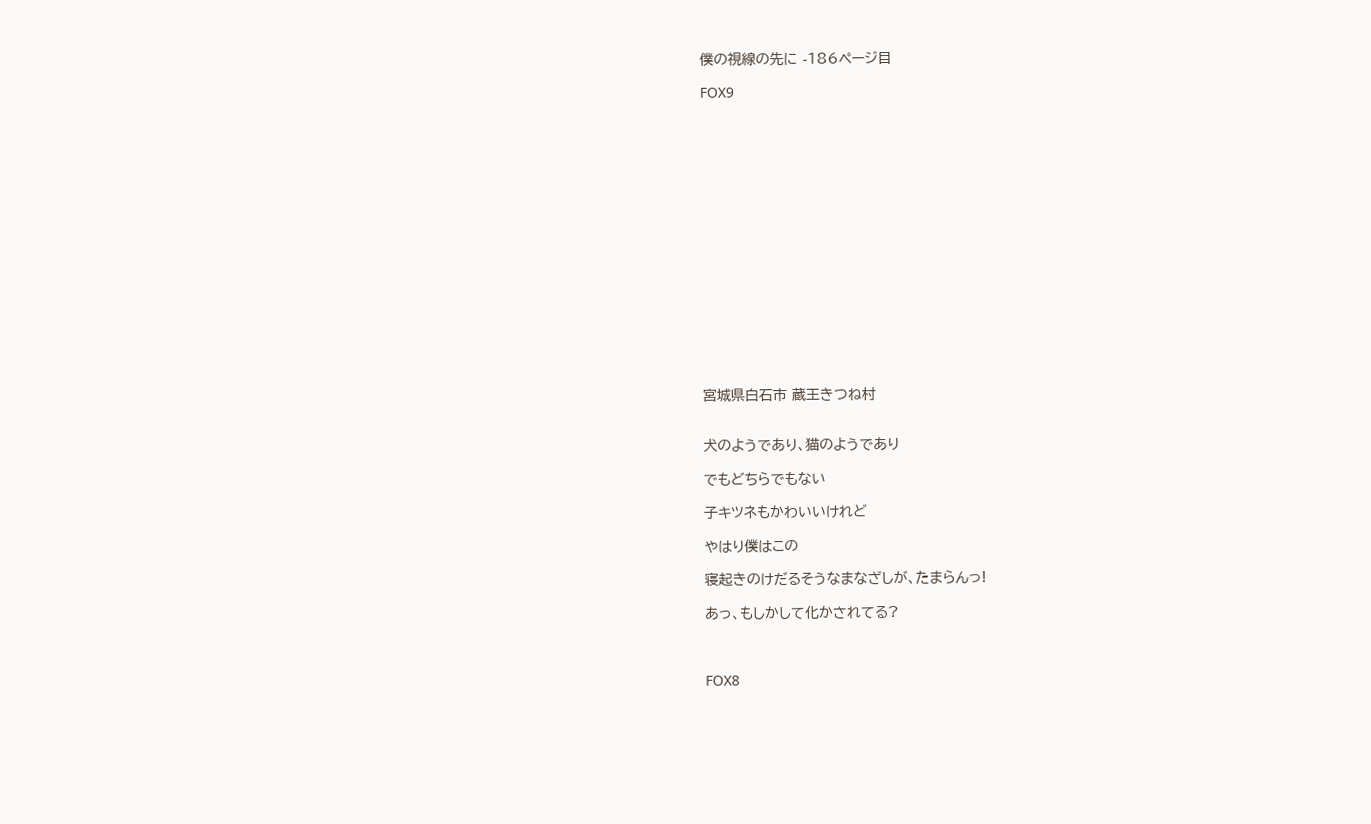僕の視線の先に -186ページ目

FOX9

















宮城県白石市 蔵王きつね村


犬のようであり、猫のようであり

でもどちらでもない

子キツネもかわいいけれど

やはり僕はこの

寝起きのけだるそうなまなざしが、たまらんっ!

あっ、もしかして化かされてる?



FOX8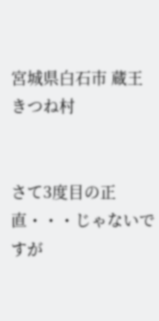宮城県白石市 蔵王きつね村


さて3度目の正直・・・じゃないですが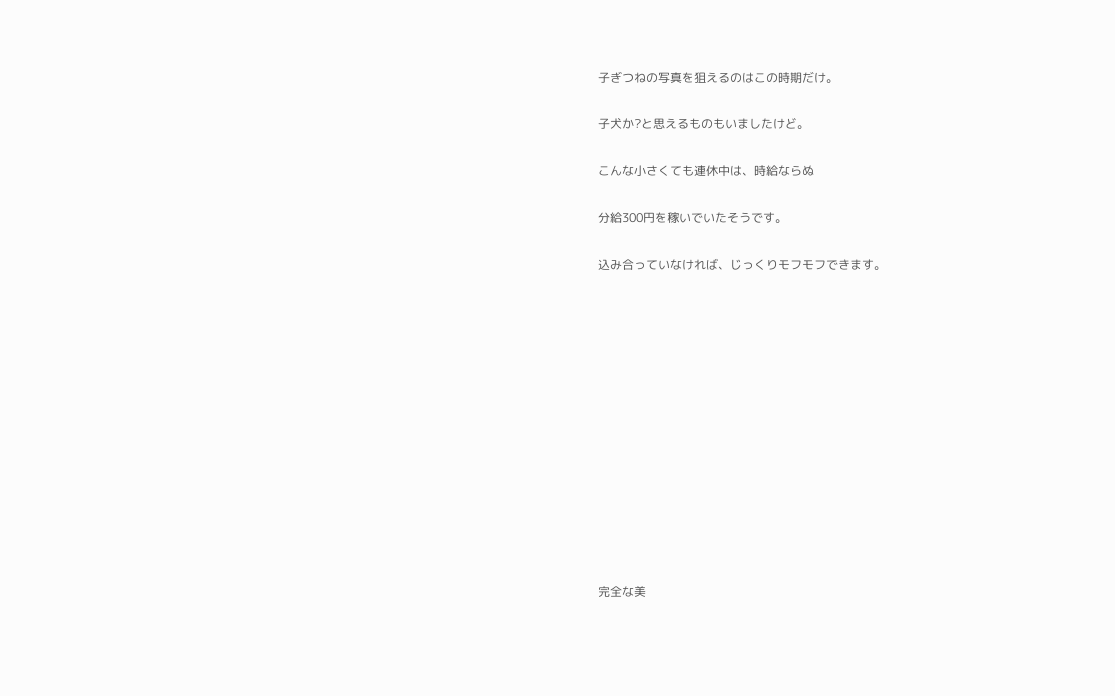子ぎつねの写真を狙えるのはこの時期だけ。

子犬か?と思えるものもいましたけど。

こんな小さくても連休中は、時給ならぬ

分給300円を稼いでいたそうです。

込み合っていなければ、じっくりモフモフできます。













完全な美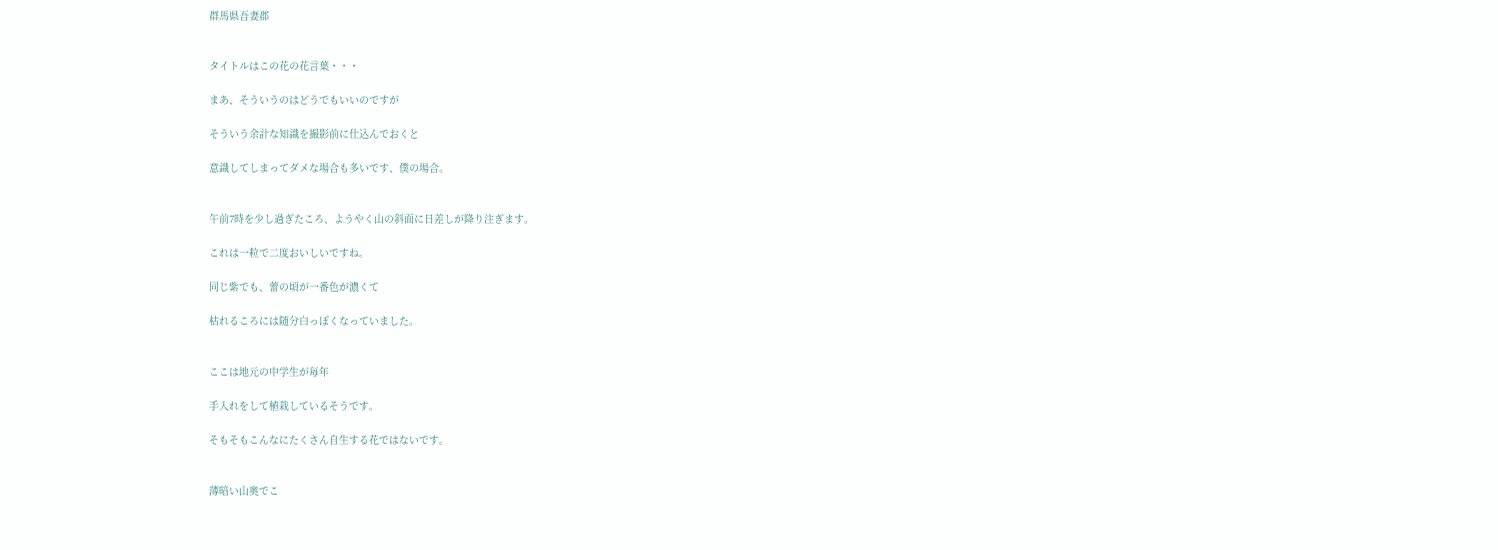群馬県吾妻郡


タイトルはこの花の花言葉・・・

まあ、そういうのはどうでもいいのですが

そういう余計な知識を撮影前に仕込んでおくと

意識してしまってダメな場合も多いです、僕の場合。


午前7時を少し過ぎたころ、ようやく山の斜面に日差しが降り注ぎます。

これは一粒で二度おいしいですね。

同じ紫でも、蕾の頃が一番色が濃くて

枯れるころには随分白っぽくなっていました。


ここは地元の中学生が毎年

手入れをして植栽しているそうです。

そもそもこんなにたくさん自生する花ではないです。


薄暗い山奥でこ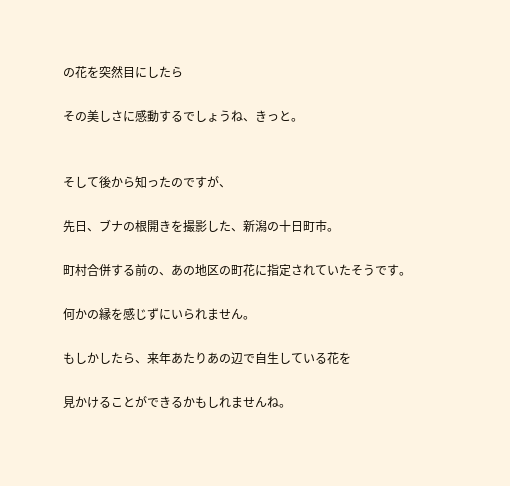の花を突然目にしたら

その美しさに感動するでしょうね、きっと。


そして後から知ったのですが、

先日、ブナの根開きを撮影した、新潟の十日町市。

町村合併する前の、あの地区の町花に指定されていたそうです。

何かの縁を感じずにいられません。

もしかしたら、来年あたりあの辺で自生している花を

見かけることができるかもしれませんね。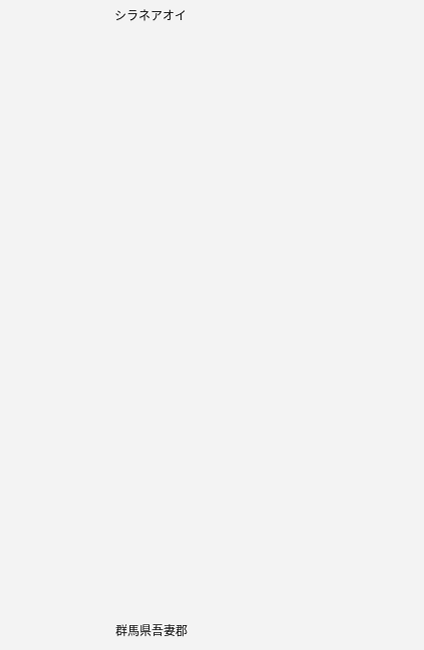シラネアオイ
























群馬県吾妻郡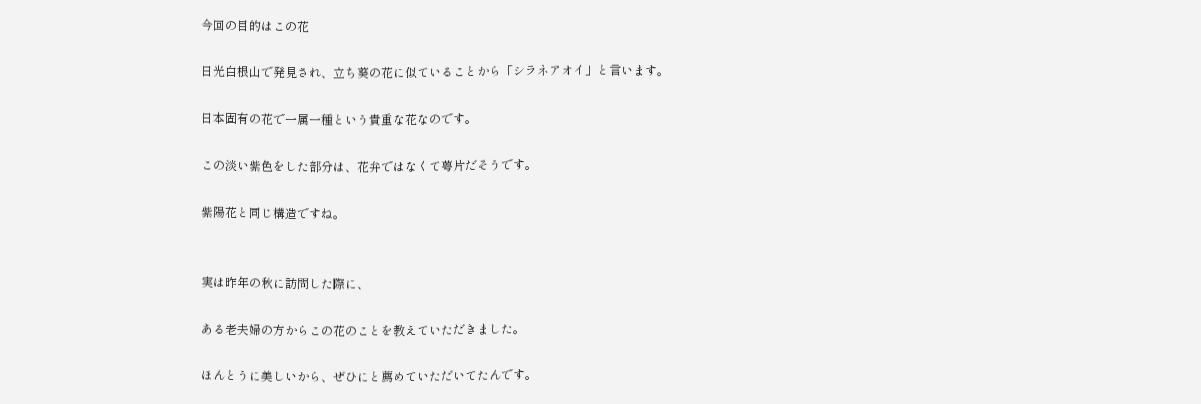今回の目的はこの花

日光白根山で発見され、立ち葵の花に似ていることから「シラネアオイ」と言います。

日本固有の花で一属一種という貴重な花なのです。

この淡い紫色をした部分は、花弁ではなくて萼片だそうです。

紫陽花と同じ構造ですね。


実は昨年の秋に訪問した際に、

ある老夫婦の方からこの花のことを教えていただきました。

ほんとうに美しいから、ぜひにと薦めていただいてたんです。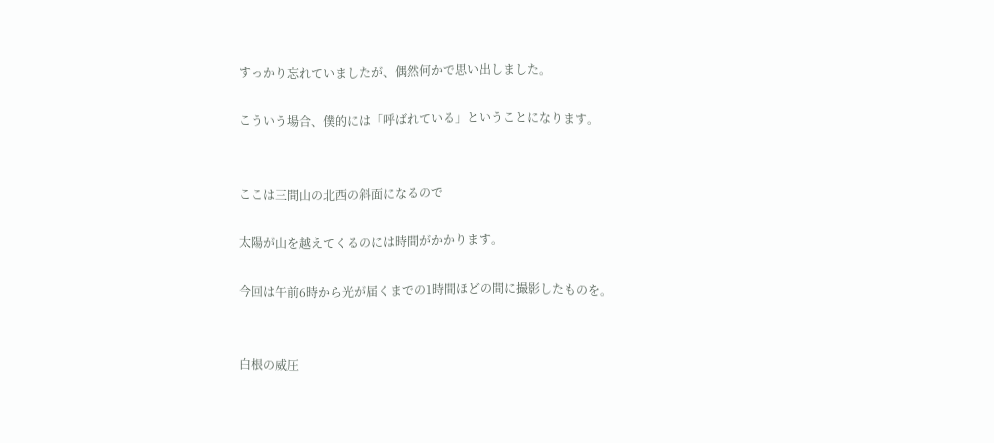すっかり忘れていましたが、偶然何かで思い出しました。

こういう場合、僕的には「呼ばれている」ということになります。


ここは三間山の北西の斜面になるので

太陽が山を越えてくるのには時間がかかります。

今回は午前6時から光が届くまでの1時間ほどの間に撮影したものを。


白根の威圧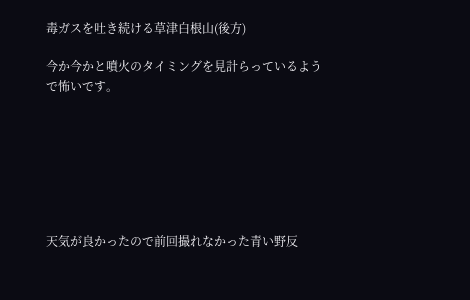毒ガスを吐き続ける草津白根山(後方)

今か今かと噴火のタイミングを見計らっているようで怖いです。







天気が良かったので前回撮れなかった青い野反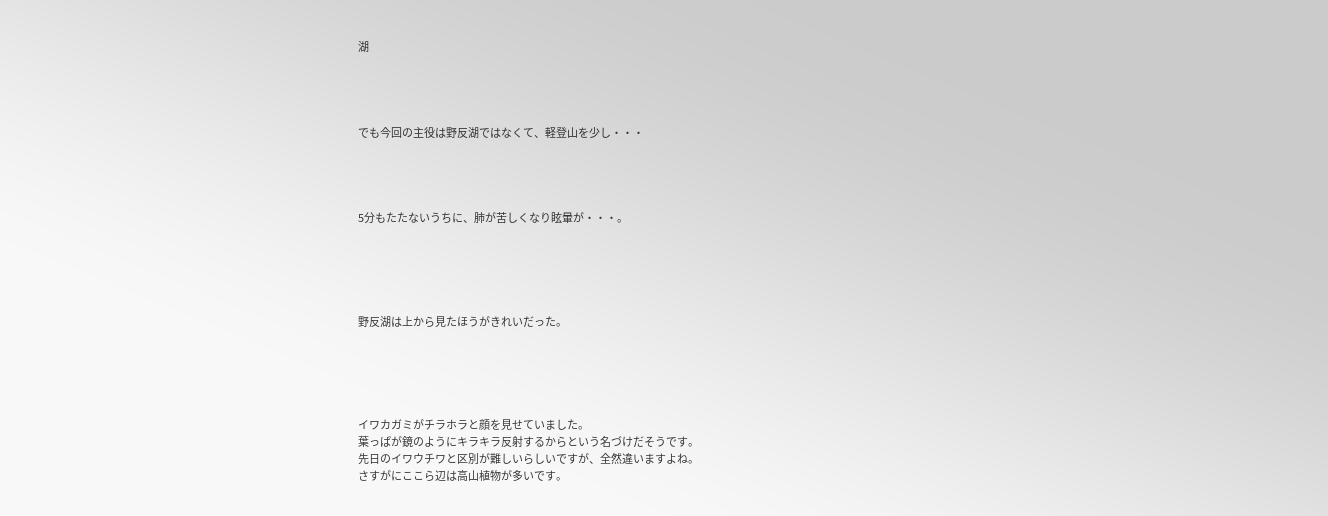湖




でも今回の主役は野反湖ではなくて、軽登山を少し・・・




5分もたたないうちに、肺が苦しくなり眩暈が・・・。





野反湖は上から見たほうがきれいだった。





イワカガミがチラホラと顔を見せていました。
葉っぱが鏡のようにキラキラ反射するからという名づけだそうです。
先日のイワウチワと区別が難しいらしいですが、全然違いますよね。
さすがにここら辺は高山植物が多いです。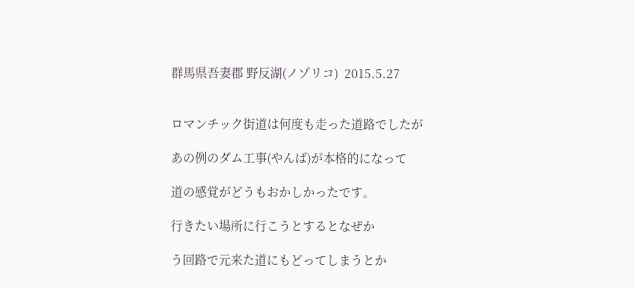群馬県吾妻郡 野反湖(ノゾリコ)  2015.5.27


ロマンチック街道は何度も走った道路でしたが

あの例のダム工事(やんば)が本格的になって

道の感覚がどうもおかしかったです。

行きたい場所に行こうとするとなぜか

う回路で元来た道にもどってしまうとか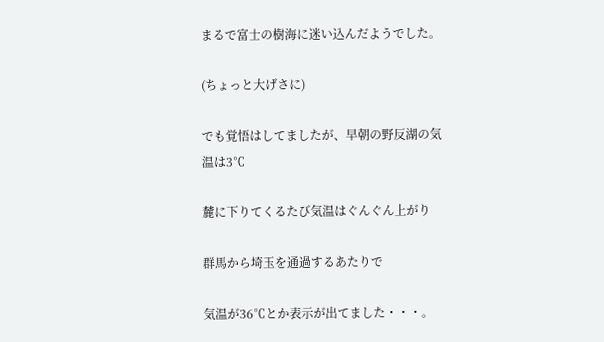まるで富士の樹海に迷い込んだようでした。

(ちょっと大げさに)

でも覚悟はしてましたが、早朝の野反湖の気温は3℃

麓に下りてくるたび気温はぐんぐん上がり

群馬から埼玉を通過するあたりで

気温が36℃とか表示が出てました・・・。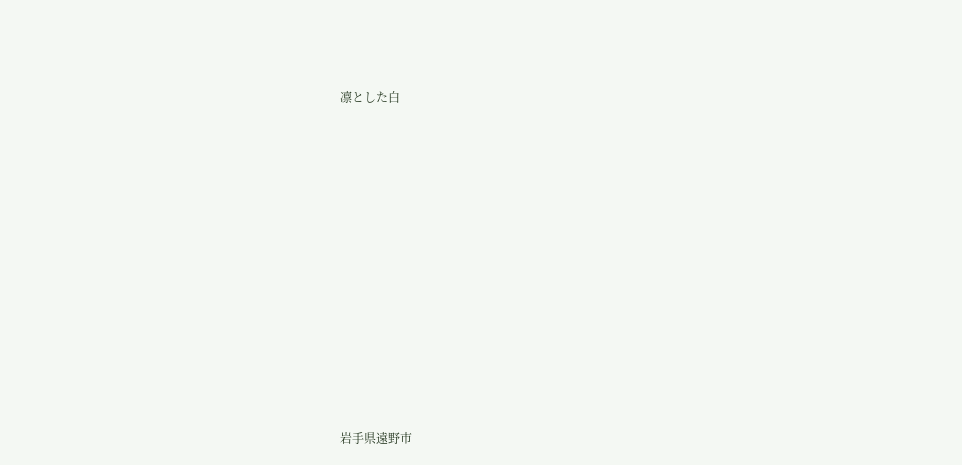凛とした白













岩手県遠野市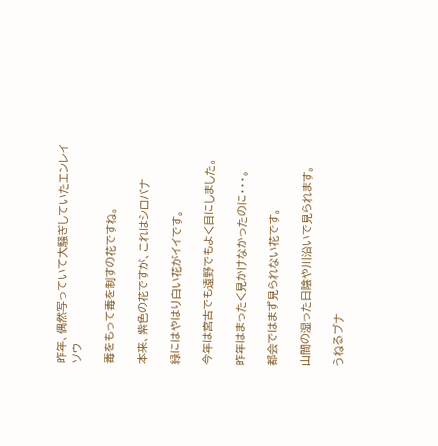昨年、偶然写っていて大騒ぎしていたエンレイソウ

毒をもって毒を制すの花ですね。

本来、紫色の花ですが、これはシロバナ

緑にはやはり白い花がイイです。

今年は宮古でも遠野でもよく目にしました。

昨年はまったく見かけなかったのに・・・。

都会ではまず見られない花です。

山間の湿った日陰や川沿いで見られます。

うねるブナ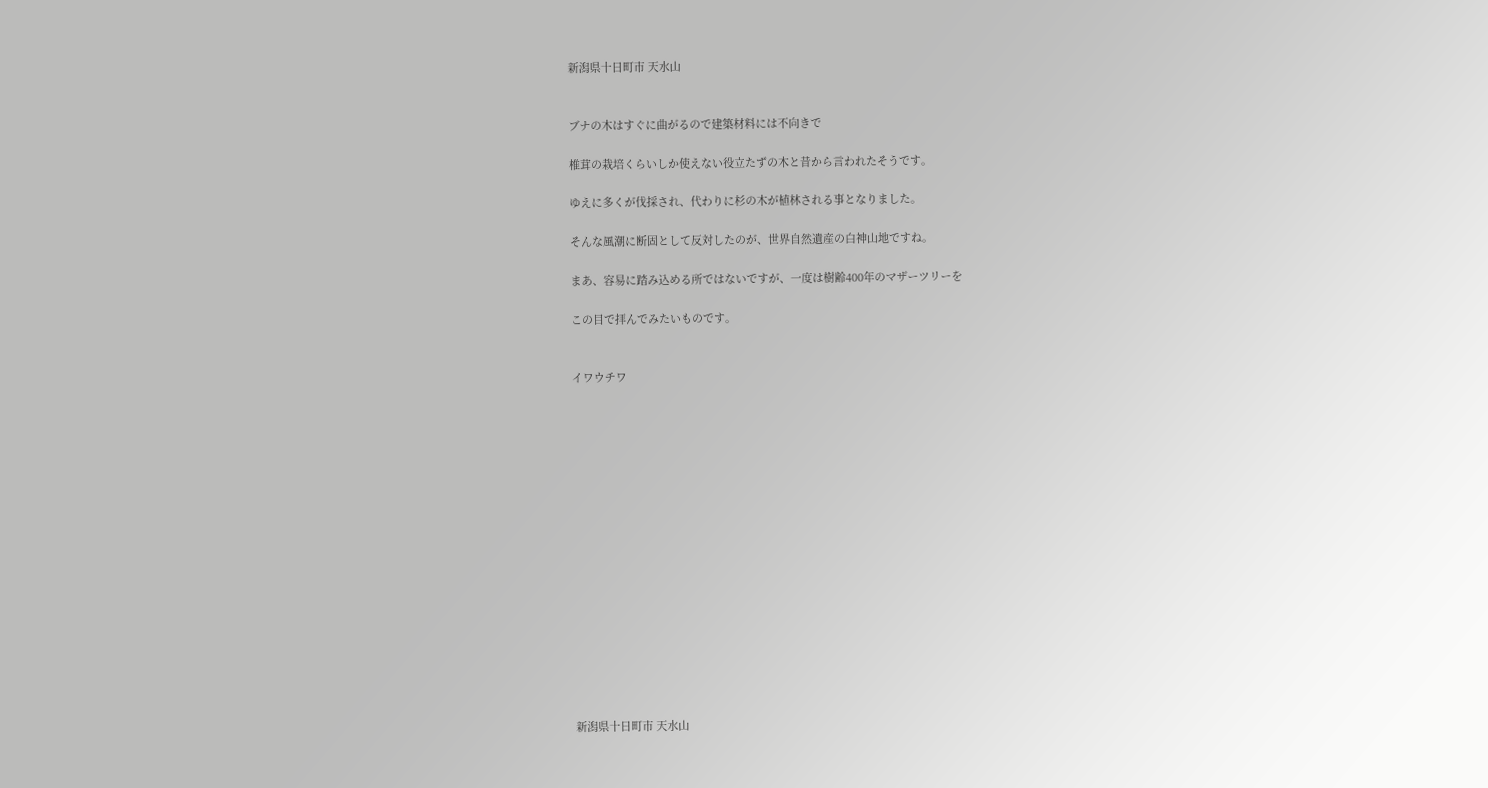新潟県十日町市 天水山


ブナの木はすぐに曲がるので建築材料には不向きで

椎茸の栽培くらいしか使えない役立たずの木と昔から言われたそうです。

ゆえに多くが伐採され、代わりに杉の木が植林される事となりました。

そんな風潮に断固として反対したのが、世界自然遺産の白神山地ですね。

まあ、容易に踏み込める所ではないですが、一度は樹齢400年のマザーツリーを

この目で拝んでみたいものです。


イワウチワ

















新潟県十日町市 天水山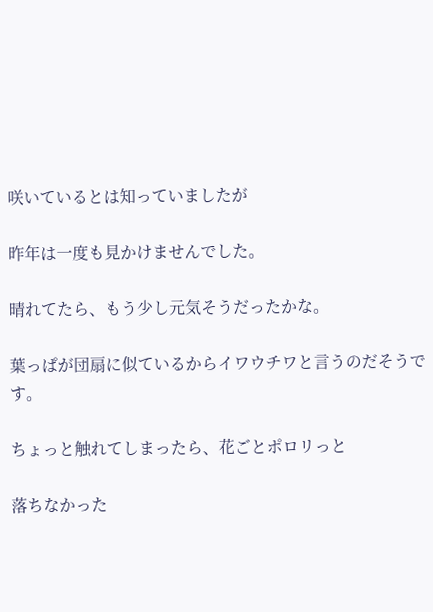咲いているとは知っていましたが

昨年は一度も見かけませんでした。

晴れてたら、もう少し元気そうだったかな。

葉っぱが団扇に似ているからイワウチワと言うのだそうです。

ちょっと触れてしまったら、花ごとポロリっと

落ちなかった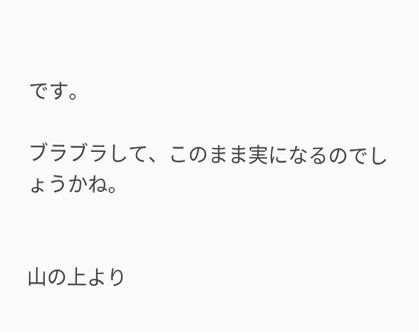です。

ブラブラして、このまま実になるのでしょうかね。


山の上より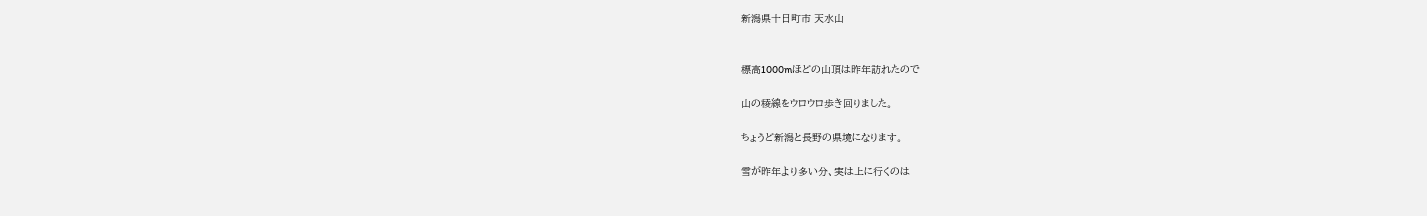新潟県十日町市 天水山


標高1000mほどの山頂は昨年訪れたので

山の稜線をウロウロ歩き回りました。

ちょうど新潟と長野の県境になります。

雪が昨年より多い分、実は上に行くのは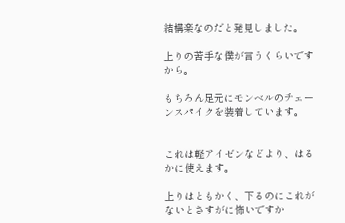結構楽なのだと発見しました。

上りの苦手な僕が言うくらいですから。

もちろん足元にモンベルのチェーンスパイクを装着しています。


これは軽アイゼンなどより、はるかに使えます。

上りはともかく、下るのにこれがないとさすがに怖いですか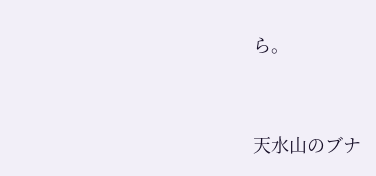ら。




天水山のブナ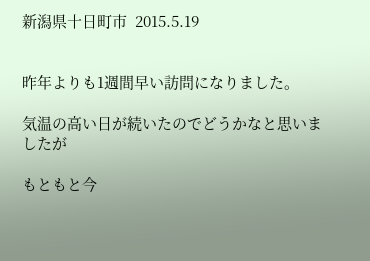新潟県十日町市  2015.5.19


昨年よりも1週間早い訪問になりました。

気温の高い日が続いたのでどうかなと思いましたが

もともと今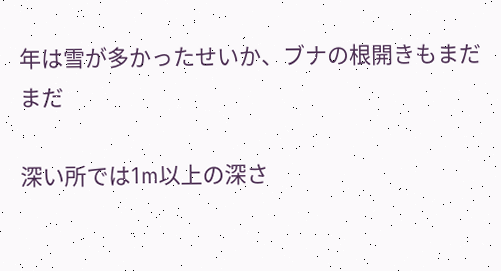年は雪が多かったせいか、ブナの根開きもまだまだ

深い所では1m以上の深さ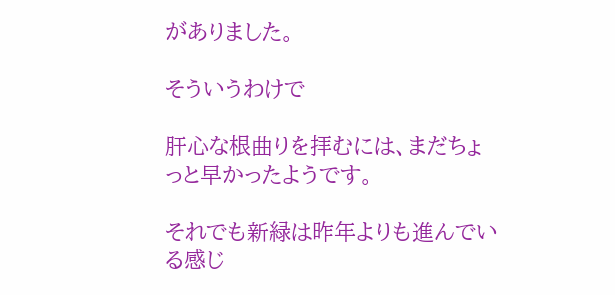がありました。

そういうわけで

肝心な根曲りを拝むには、まだちょっと早かったようです。

それでも新緑は昨年よりも進んでいる感じ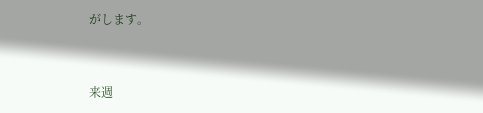がします。


来週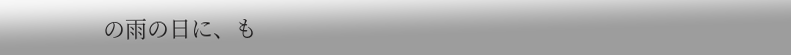の雨の日に、も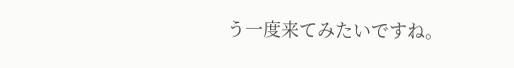う一度来てみたいですね。